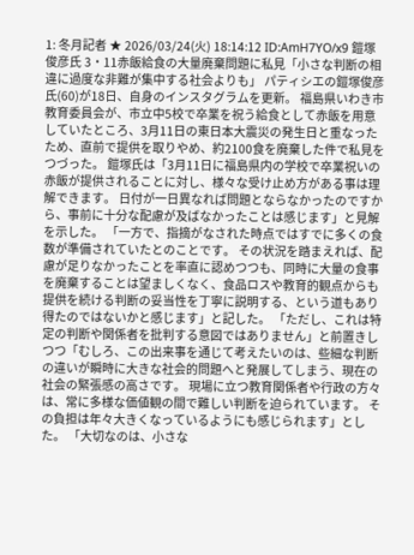1: 冬月記者 ★ 2026/03/24(火) 18:14:12 ID:AmH7YO/x9 鎧塚俊彦氏 3・11赤飯給食の大量廃棄問題に私見「小さな判断の相違に過度な非難が集中する社会よりも」 パティシエの鎧塚俊彦氏(60)が18日、自身のインスタグラムを更新。 福島県いわき市教育委員会が、市立中5校で卒業を祝う給食として赤飯を用意していたところ、3月11日の東日本大震災の発生日と重なったため、直前で提供を取りやめ、約2100食を廃棄した件で私見をつづった。 鎧塚氏は「3月11日に福島県内の学校で卒業祝いの赤飯が提供されることに対し、様々な受け止め方がある事は理解できます。 日付が一日異なれば問題とならなかったのですから、事前に十分な配慮が及ばなかったことは感じます」と見解を示した。 「一方で、指摘がなされた時点ではすでに多くの食数が準備されていたとのことです。 その状況を踏まえれば、配慮が足りなかったことを率直に認めつつも、同時に大量の食事を廃棄することは望ましくなく、食品ロスや教育的観点からも提供を続ける判断の妥当性を丁寧に説明する、という道もあり得たのではないかと感じます」と記した。 「ただし、これは特定の判断や関係者を批判する意図ではありません」と前置きしつつ「むしろ、この出来事を通じて考えたいのは、些細な判断の違いが瞬時に大きな社会的問題へと発展してしまう、現在の社会の緊張感の高さです。 現場に立つ教育関係者や行政の方々は、常に多様な価値観の間で難しい判断を迫られています。 その負担は年々大きくなっているようにも感じられます」とした。 「大切なのは、小さな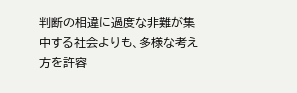判断の相違に過度な非難が集中する社会よりも、多様な考え方を許容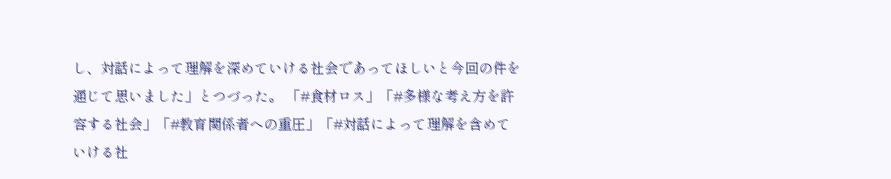し、対話によって理解を深めていける社会であってほしいと今回の件を通じて思いました」とつづった。 「#食材ロス」「#多様な考え方を許容する社会」「#教育関係者への重圧」「#対話によって理解を含めていける社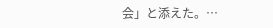会」と添えた。…